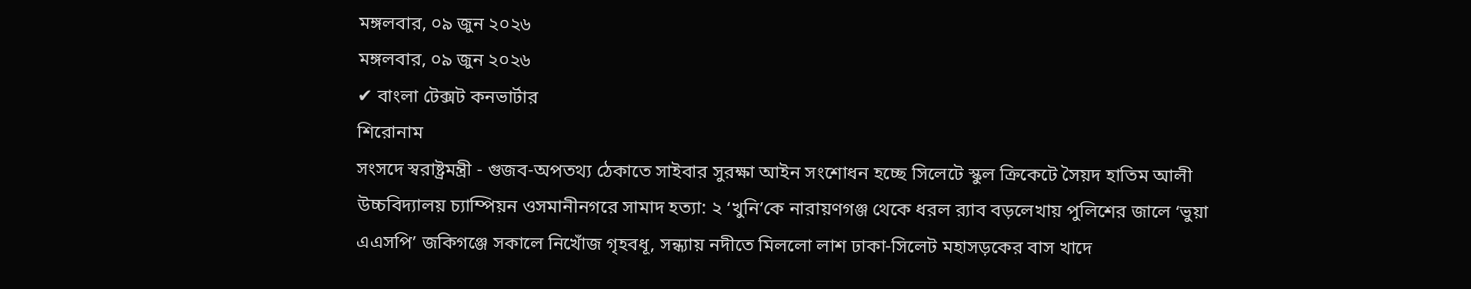মঙ্গলবার, ০৯ জুন ২০২৬
মঙ্গলবার, ০৯ জুন ২০২৬
✔ বাংলা টেক্সট কনভার্টার
শিরোনাম
সংসদে স্বরাষ্ট্রমন্ত্রী - গুজব-অপতথ্য ঠেকাতে সাইবার সুরক্ষা আইন সংশোধন হচ্ছে সিলেটে স্কুল ক্রিকেটে সৈয়দ হাতিম আলী উচ্চবিদ্যালয় চ্যাম্পিয়ন ওসমানীনগরে সামাদ হত্যা: ২ ‘খুনি’কে নারায়ণগঞ্জ থেকে ধরল র‍্যাব বড়লেখায় পুলিশের জালে ‘ভুয়া এএসপি’ জকিগঞ্জে সকালে নিখোঁজ গৃহবধূ, সন্ধ্যায় নদীতে মিললো লাশ ঢাকা-সিলেট মহাসড়কের বাস খাদে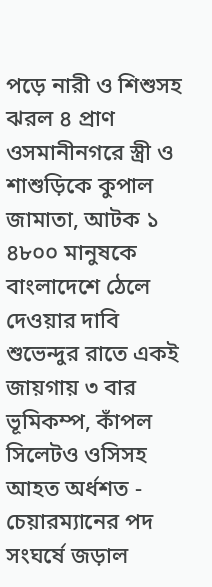পড়ে নারী ও শিশুসহ ঝরল ৪ প্রাণ ওসমানীনগরে স্ত্রী ও শাশুড়িকে কুপাল জামাতা, আটক ১ ৪৮০০ মানুষকে বাংলাদেশে ঠেলে দেওয়ার দাবি শুভেন্দুর রাতে একই জায়গায় ৩ বার ভূমিকম্প, কাঁপল সিলেটও ওসিসহ আহত অর্ধশত - চেয়ারম্যানের পদ সংঘর্ষে জড়াল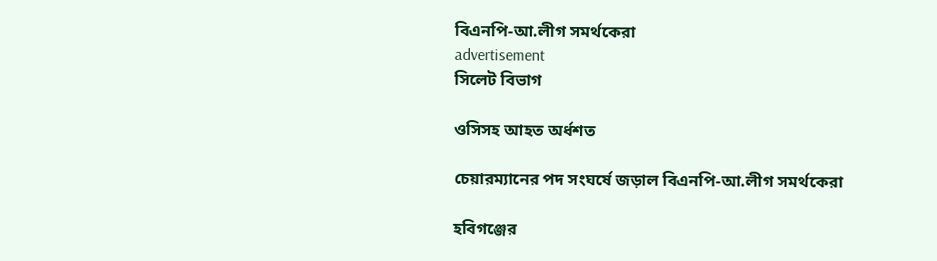বিএনপি-আ.লীগ সমর্থকেরা
advertisement
সিলেট বিভাগ

ওসিসহ আহত অর্ধশত

চেয়ারম্যানের পদ সংঘর্ষে জড়াল বিএনপি-আ.লীগ সমর্থকেরা

হবিগঞ্জের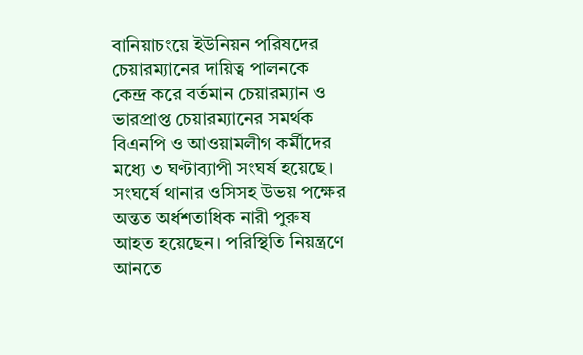বানিয়াচংয়ে ইউনিয়ন পরিষদের চেয়ারম্যানের দায়িত্ব পালনকে কেন্দ্র করে বর্তমান চেয়ারম্যান ও ভারপ্রাপ্ত চেয়ারম্যানের সমর্থক বিএনপি ও আওয়ামলীগ কর্মীদের মধ্যে ৩ ঘণ্টাব্যাপী সংঘর্ষ হয়েছে। সংঘর্ষে থানার ওসিসহ উভয় পক্ষের অন্তত অর্ধশতাধিক নারী পুরুষ আহত হয়েছেন। পরিস্থিতি নিয়ন্ত্রণে আনতে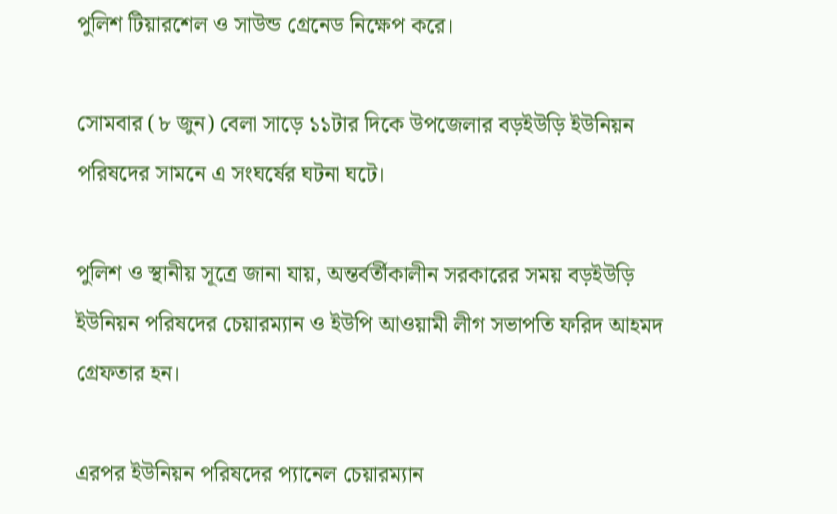পুলিশ টিয়ারশেল ও সাউন্ড গ্রেনেড নিক্ষেপ করে।

সোমবার (৮ জুন) বেলা সাড়ে ১১টার দিকে উপজেলার বড়ইউড়ি ইউনিয়ন পরিষদের সামনে এ সংঘর্ষের ঘটনা ঘটে।

পুলিশ ও স্থানীয় সূত্রে জানা যায়, অন্তর্বর্তীকালীন সরকারের সময় বড়ইউড়ি ইউনিয়ন পরিষদের চেয়ারম্যান ও ইউপি আওয়ামী লীগ সভাপতি ফরিদ আহমদ গ্রেফতার হন।

এরপর ইউনিয়ন পরিষদের প্যানেল চেয়ারম্যান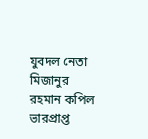যুবদল নেতা মিজানুর রহমান কপিল ভারপ্রাপ্ত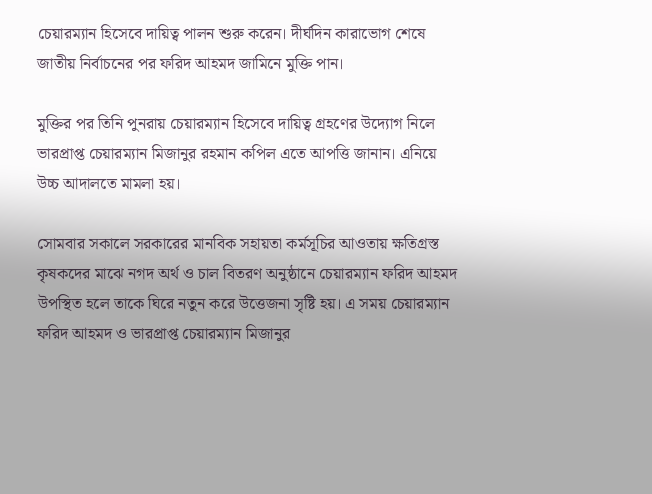চেয়ারম্যান হিসেবে দায়িত্ব পালন শুরু করেন। দীর্ঘদিন কারাভোগ শেষে জাতীয় নির্বাচনের পর ফরিদ আহমদ জামিনে মুক্তি পান।

মুক্তির পর তিনি পুনরায় চেয়ারম্যান হিসেবে দায়িত্ব গ্রহণের উদ্যোগ নিলে ভারপ্রাপ্ত চেয়ারম্যান মিজানুর রহমান কপিল এতে আপত্তি জানান। এনিয়ে উচ্চ আদালতে মামলা হয়।

সোমবার সকালে সরকারের মানবিক সহায়তা কর্মসূচির আওতায় ক্ষতিগ্রস্ত কৃষকদের মাঝে নগদ অর্থ ও চাল বিতরণ অনুষ্ঠানে চেয়ারম্যান ফরিদ আহমদ উপস্থিত হলে তাকে ঘিরে নতুন করে উত্তেজনা সৃষ্টি হয়। এ সময় চেয়ারম্যান ফরিদ আহমদ ও ভারপ্রাপ্ত চেয়ারম্যান মিজানুর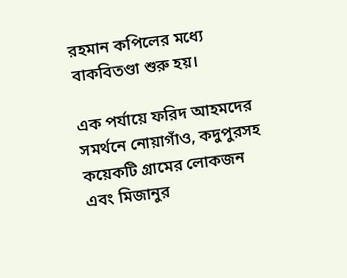রহমান কপিলের মধ্যে বাকবিতণ্ডা শুরু হয়।

এক পর্যায়ে ফরিদ আহমদের সমর্থনে নোয়াগাঁও, কদুপুরসহ কয়েকটি গ্রামের লোকজন এবং মিজানুর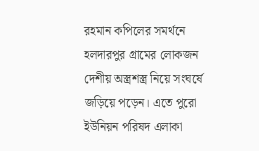রহমান কপিলের সমর্থনে হলদারপুর গ্রামের লোকজন দেশীয় অস্ত্রশস্ত্র নিয়ে সংঘর্ষে জড়িয়ে পড়েন। এতে পুরো ইউনিয়ন পরিষদ এলাকা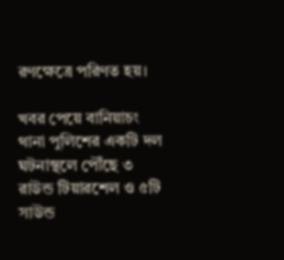রণক্ষেত্রে পরিণত হয়।

খবর পেয়ে বানিয়াচং থানা পুলিশের একটি দল ঘটনাস্থলে পৌঁছে ৩ রাউন্ড টিয়ারশেল ও ৫টি সাউন্ড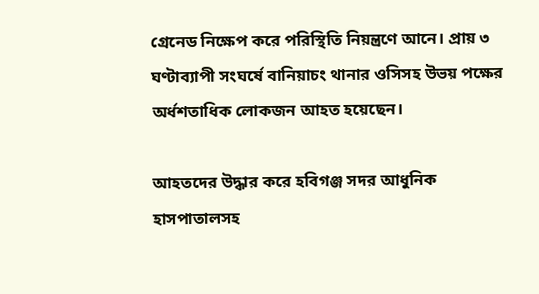গ্রেনেড নিক্ষেপ করে পরিস্থিতি নিয়ন্ত্রণে আনে। প্রায় ৩ ঘণ্টাব্যাপী সংঘর্ষে বানিয়াচং থানার ওসিসহ উভয় পক্ষের অর্ধশতাধিক লোকজন আহত হয়েছেন।

আহতদের উদ্ধার করে হবিগঞ্জ সদর আধুনিক হাসপাতালসহ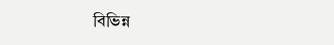বিভিন্ন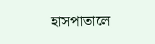হাসপাতালে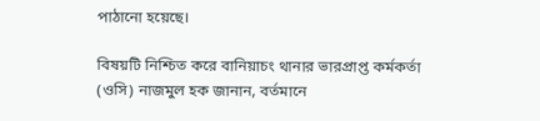পাঠানো হয়েছে।

বিষয়টি নিশ্চিত করে বানিয়াচং থানার ভারপ্রাপ্ত কর্মকর্তা (ওসি) নাজমুল হক জানান, বর্তমানে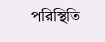পরিস্থিতি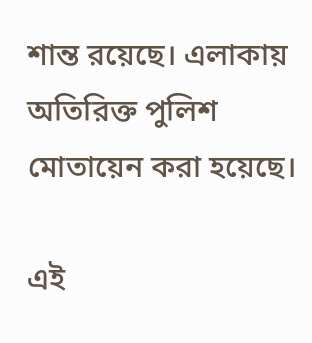শান্ত রয়েছে। এলাকায় অতিরিক্ত পুলিশ মোতায়েন করা হয়েছে।

এই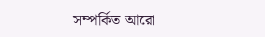সম্পর্কিত আরো